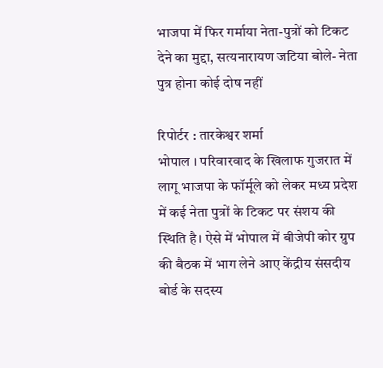भाजपा में फिर गर्माया नेता-पुत्रों को टिकट देने का मुद्दा, सत्यनारायण जटिया बोले- नेता पुत्र होना कोई दोष नहीं

रिपोर्टर : तारकेश्वर शर्मा
भोपाल । परिवारवाद के खिलाफ गुजरात में लागू भाजपा के फॉर्मूले को लेकर मध्य प्रदेश में कई नेता पुत्रों के टिकट पर संशय की स्थिति है। ऐसे में भोपाल में बीजेपी कोर ग्रुप की बैठक में भाग लेने आए केंद्रीय संसदीय बोर्ड के सदस्य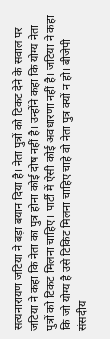सत्यनारायण जटिया ने बड़ा बयान दिया है। नेता पुत्रों को टिकट देने के सवाल पर जटिया ने कहा कि नेता का पुत्र होना कोई दोष नहीं है। उन्होंने कहा कि योग्य नेता पुत्रों को टिकट मिलना चाहिए। पार्टी में ऐसी कोई अवधारणा नहीं है। जटिया ने कहा कि जो योग्य है उसे टिकिट मिलना चाहिए चाहे वो नेता पुत्र क्यों न हो। बीजेपी संसदीय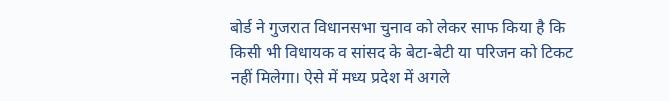बोर्ड ने गुजरात विधानसभा चुनाव को लेकर साफ किया है कि किसी भी विधायक व सांसद के बेटा-बेटी या परिजन को टिकट नहीं मिलेगा। ऐसे में मध्य प्रदेश में अगले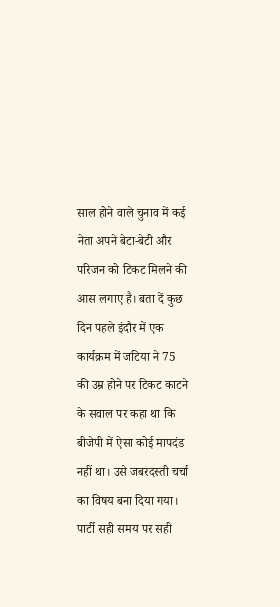साल होने वाले चुनाव में कई नेता अपने बेटा-बेटी और परिजन को टिकट मिलने की आस लगाए है। बता दें कुछ दिन पहले इंदौर में एक कार्यक्रम में जटिया ने 75 की उम्र होने पर टिकट काटने के सवाल पर कहा था कि बीजेपी में ऐसा कोई मापदंड नहीं था। उसे जबरदस्ती चर्चा का विषय बना दिया गया। पार्टी सही समय पर सही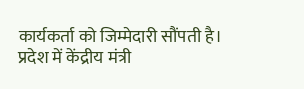कार्यकर्ता को जिम्मेदारी सौंपती है। प्रदेश में केंद्रीय मंत्री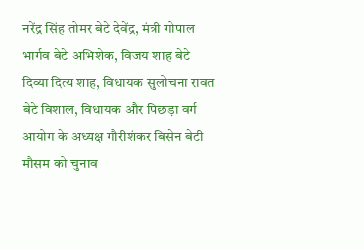नरेंद्र सिंह तोमर बेटे देवेंद्र, मंत्री गोपाल भार्गव बेटे अभिशेक, विजय शाह बेटे दिव्या दित्य शाह, विधायक सुलोचना रावत बेटे विशाल, विधायक और पिछड़ा वर्ग आयोग के अध्यक्ष गौरीशंकर बिसेन बेटी मौसम को चुनाव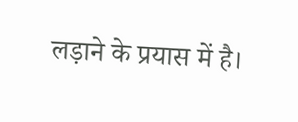लड़ाने के प्रयास में है।